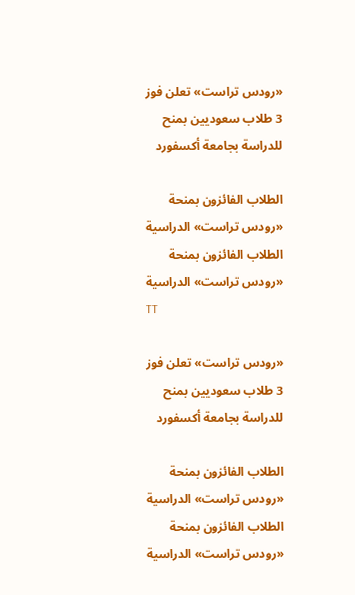«رودس تراست» تعلن فوز 3 طلاب سعوديين بمنح للدراسة بجامعة أكسفورد

الطلاب الفائزون بمنحة «رودس تراست» الدراسية
الطلاب الفائزون بمنحة «رودس تراست» الدراسية
TT

«رودس تراست» تعلن فوز 3 طلاب سعوديين بمنح للدراسة بجامعة أكسفورد

الطلاب الفائزون بمنحة «رودس تراست» الدراسية
الطلاب الفائزون بمنحة «رودس تراست» الدراسية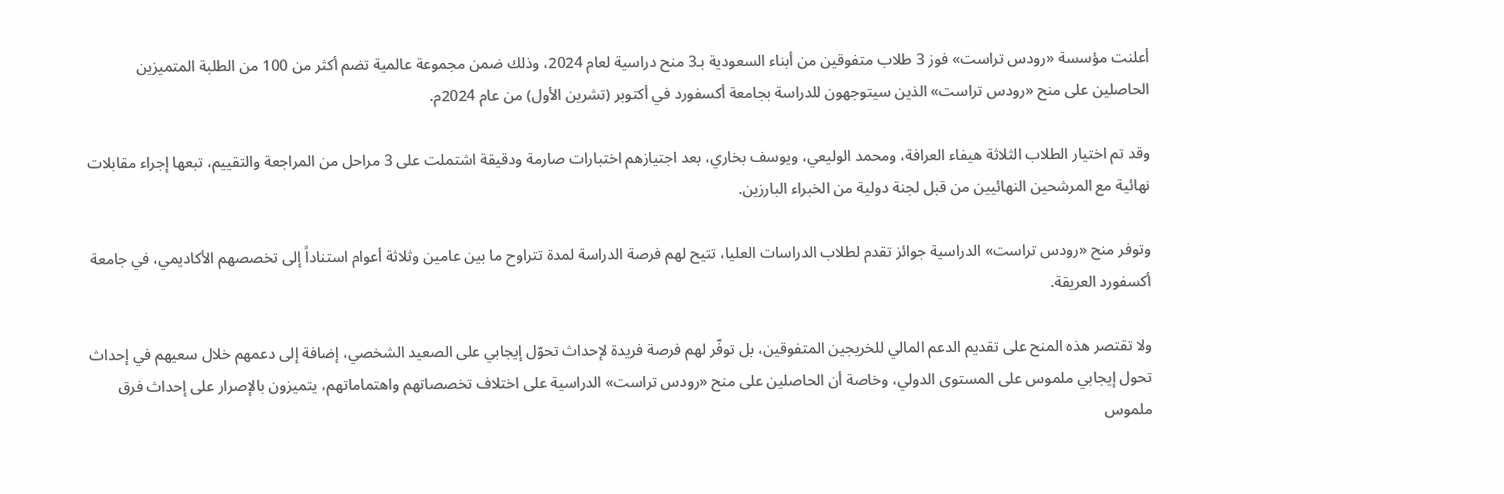أعلنت مؤسسة «رودس تراست» فوز 3 طلاب متفوقين من أبناء السعودية بـ3 منح دراسية لعام 2024، وذلك ضمن مجموعة عالمية تضم أكثر من 100 من الطلبة المتميزين الحاصلين على منح «رودس تراست» الذين سيتوجهون للدراسة بجامعة أكسفورد في أكتوبر (تشرين الأول) من عام 2024م.

وقد تم اختيار الطلاب الثلاثة هيفاء العرافة، ومحمد الوليعي، ويوسف بخاري، بعد اجتيازهم اختبارات صارمة ودقيقة اشتملت على 3 مراحل من المراجعة والتقييم، تبعها إجراء مقابلات نهائية مع المرشحين النهائيين من قبل لجنة دولية من الخبراء البارزين.

وتوفر منح «رودس تراست» الدراسية جوائز تقدم لطلاب الدراسات العليا، تتيح لهم فرصة الدراسة لمدة تتراوح ما بين عامين وثلاثة أعوام استناداً إلى تخصصهم الأكاديمي، في جامعة أكسفورد العريقة.

ولا تقتصر هذه المنح على تقديم الدعم المالي للخريجين المتفوقين، بل توفّر لهم فرصة فريدة لإحداث تحوّل إيجابي على الصعيد الشخصي، إضافة إلى دعمهم خلال سعيهم في إحداث تحول إيجابي ملموس على المستوى الدولي، وخاصة أن الحاصلين على منح «رودس تراست» الدراسية على اختلاف تخصصاتهم واهتماماتهم، يتميزون بالإصرار على إحداث فرق ملموس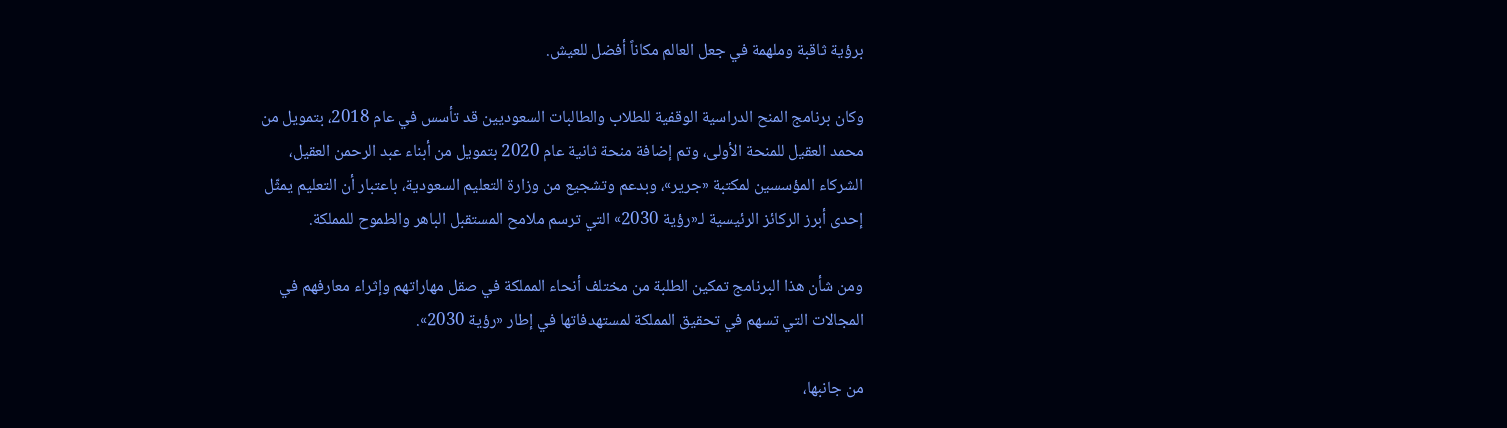برؤية ثاقبة وملهمة في جعل العالم مكاناً أفضل للعيش.

وكان برنامج المنح الدراسية الوقفية للطلاب والطالبات السعوديين قد تأسس في عام 2018، بتمويل من محمد العقيل للمنحة الأولى، وتم إضافة منحة ثانية عام 2020 بتمويل من أبناء عبد الرحمن العقيل، الشركاء المؤسسين لمكتبة «جرير»، وبدعم وتشجيع من وزارة التعليم السعودية، باعتبار أن التعليم يمثّل إحدى أبرز الركائز الرئيسية لـ«رؤية 2030» التي ترسم ملامح المستقبل الباهر والطموح للمملكة.

ومن شأن هذا البرنامج تمكين الطلبة من مختلف أنحاء المملكة في صقل مهاراتهم وإثراء معارفهم في المجالات التي تسهم في تحقيق المملكة لمستهدفاتها في إطار «رؤية 2030».

من جانبها،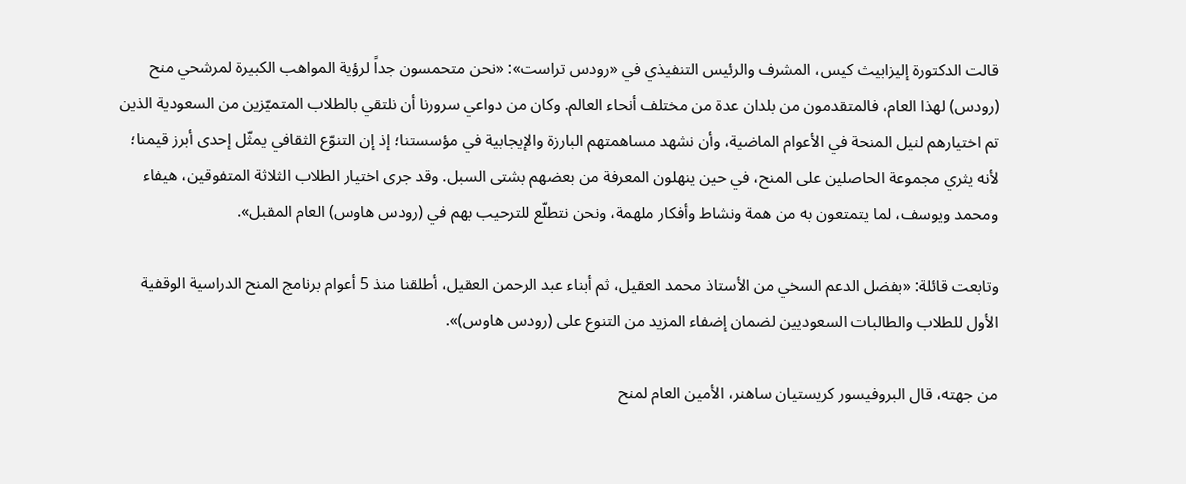قالت الدكتورة إليزابيث كيس، المشرف والرئيس التنفيذي في «رودس تراست»: «نحن متحمسون جداً لرؤية المواهب الكبيرة لمرشحي منح (رودس) لهذا العام، فالمتقدمون من بلدان عدة من مختلف أنحاء العالم. وكان من دواعي سرورنا أن نلتقي بالطلاب المتميّزين من السعودية الذين تم اختيارهم لنيل المنحة في الأعوام الماضية، وأن نشهد مساهمتهم البارزة والإيجابية في مؤسستنا؛ إذ إن التنوّع الثقافي يمثّل إحدى أبرز قيمنا؛ لأنه يثري مجموعة الحاصلين على المنح، في حين ينهلون المعرفة من بعضهم بشتى السبل. وقد جرى اختيار الطلاب الثلاثة المتفوقين، هيفاء ومحمد ويوسف، لما يتمتعون به من همة ونشاط وأفكار ملهمة، ونحن نتطلّع للترحيب بهم في (رودس هاوس) العام المقبل».

وتابعت قائلة: «بفضل الدعم السخي من الأستاذ محمد العقيل، ثم أبناء عبد الرحمن العقيل، أطلقنا منذ 5 أعوام برنامج المنح الدراسية الوقفية الأول للطلاب والطالبات السعوديين لضمان إضفاء المزيد من التنوع على (رودس هاوس)».

من جهته، قال البروفيسور كريستيان ساهنر، الأمين العام لمنح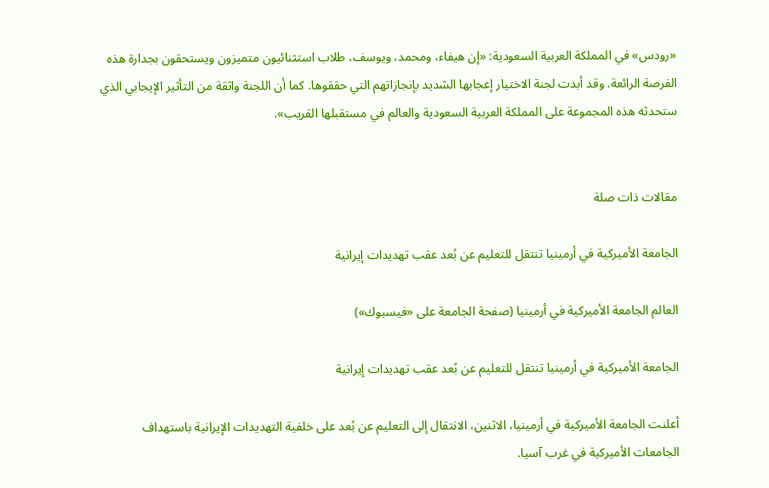«رودس» في المملكة العربية السعودية: «إن هيفاء، ومحمد، ويوسف، طلاب استثنائيون متميزون ويستحقون بجدارة هذه الفرصة الرائعة. وقد أبدت لجنة الاختيار إعجابها الشديد بإنجازاتهم التي حققوها. كما أن اللجنة واثقة من التأثير الإيجابي الذي ستحدثه هذه المجموعة على المملكة العربية السعودية والعالم في مستقبلها القريب».


مقالات ذات صلة

الجامعة الأميركية في أرمينيا تنتقل للتعليم عن بُعد عقب تهديدات إيرانية

العالم الجامعة الأميركية في أرمينيا (صفحة الجامعة على «فيسبوك»)

الجامعة الأميركية في أرمينيا تنتقل للتعليم عن بُعد عقب تهديدات إيرانية

أعلنت الجامعة الأميركية في أرمينيا، الاثنين، الانتقال إلى التعليم عن بُعد على خلفية التهديدات الإيرانية باستهداف الجامعات الأميركية في غرب آسيا.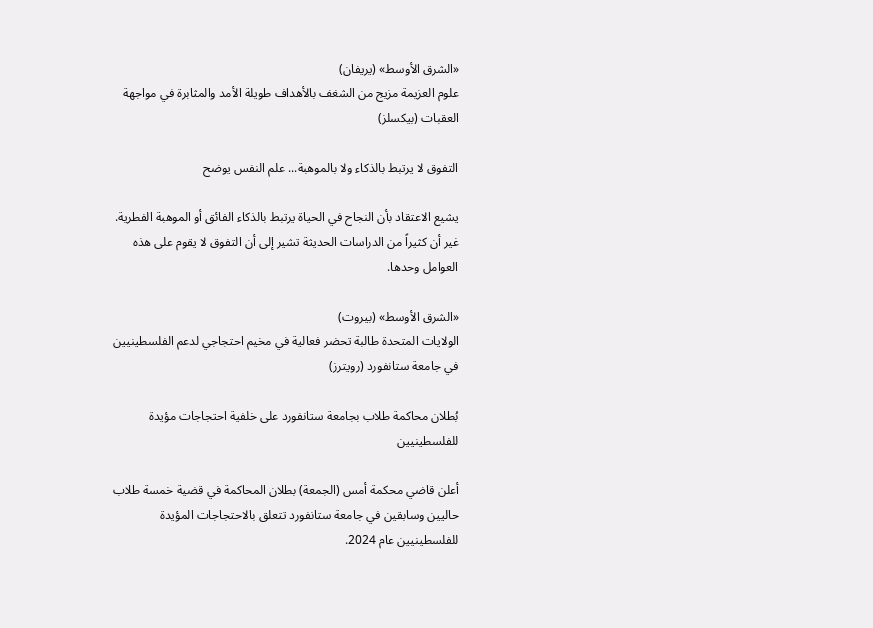«الشرق الأوسط» (يريفان)
علوم العزيمة مزيج من الشغف بالأهداف طويلة الأمد والمثابرة في مواجهة العقبات (بيكسلز)

التفوق لا يرتبط بالذكاء ولا بالموهبة... علم النفس يوضح

يشيع الاعتقاد بأن النجاح في الحياة يرتبط بالذكاء الفائق أو الموهبة الفطرية. غير أن كثيراً من الدراسات الحديثة تشير إلى أن التفوق لا يقوم على هذه العوامل وحدها.

«الشرق الأوسط» (بيروت)
الولايات المتحدة طالبة تحضر فعالية في مخيم احتجاجي لدعم الفلسطينيين في جامعة ستانفورد (رويترز)

بُطلان محاكمة طلاب بجامعة ستانفورد على خلفية احتجاجات مؤيدة للفلسطينيين

أعلن ‌قاضي محكمة أمس (الجمعة) بطلان المحاكمة في قضية خمسة طلاب حاليين وسابقين في جامعة ستانفورد تتعلق بالاحتجاجات المؤيدة للفلسطينيين عام 2024.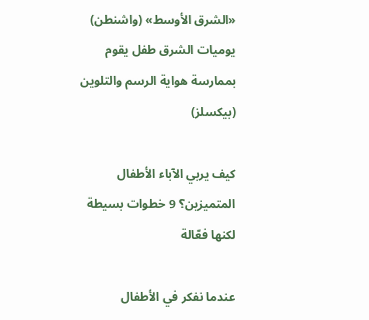«الشرق الأوسط» (واشنطن)
يوميات الشرق طفل يقوم بممارسة هواية الرسم والتلوين (بيكسلز)

كيف يربي الآباء الأطفال المتميزين؟ 9 خطوات بسيطة لكنها فعّالة

عندما نفكر في الأطفال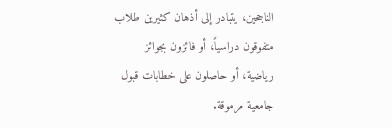الناجحين، يتبادر إلى أذهان كثيرين طلاب متفوقون دراسياً، أو فائزون بجوائز رياضية، أو حاصلون على خطابات قبول جامعية مرموقة.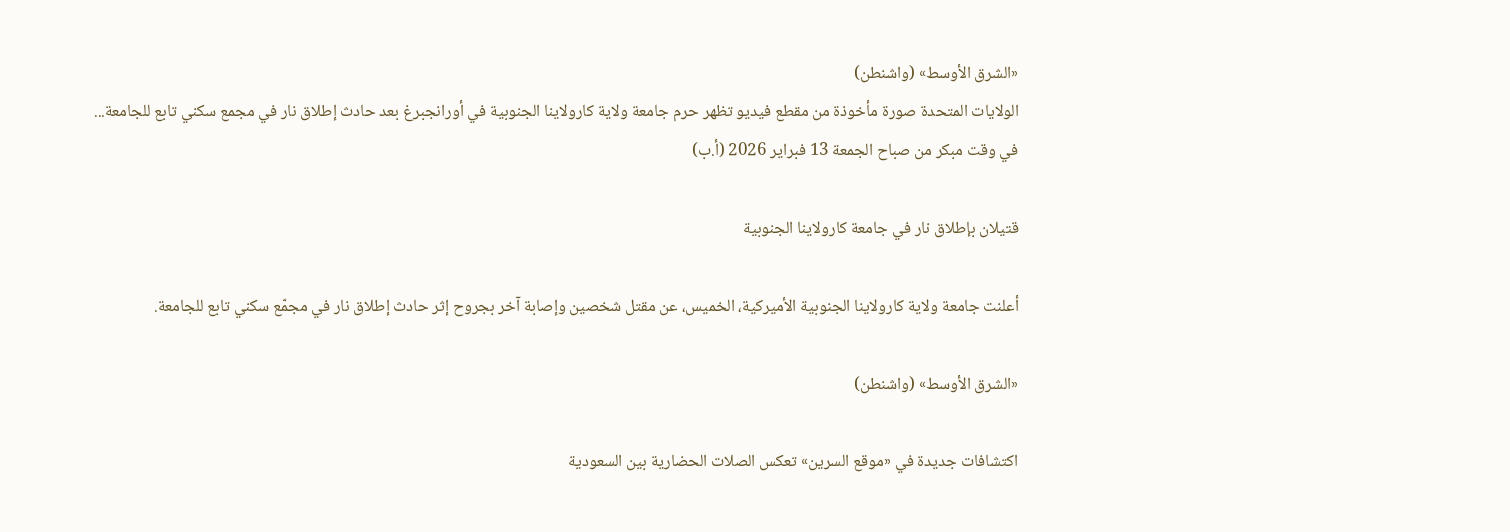«الشرق الأوسط» (واشنطن)
الولايات المتحدة صورة مأخوذة من مقطع فيديو تظهر حرم جامعة ولاية كارولاينا الجنوبية في أورانجبرغ بعد حادث إطلاق نار في مجمع سكني تابع للجامعة... في وقت مبكر من صباح الجمعة 13 فبراير 2026 (أ.ب)

قتيلان بإطلاق نار في جامعة كارولاينا الجنوبية

أعلنت جامعة ولاية كارولاينا الجنوبية الأميركية، الخميس، عن مقتل شخصين وإصابة آخر بجروح إثر حادث إطلاق نار في مجمّع سكني تابع للجامعة.

«الشرق الأوسط» (واشنطن)

اكتشافات جديدة في «موقع السرين» تعكس الصلات الحضارية بين السعودية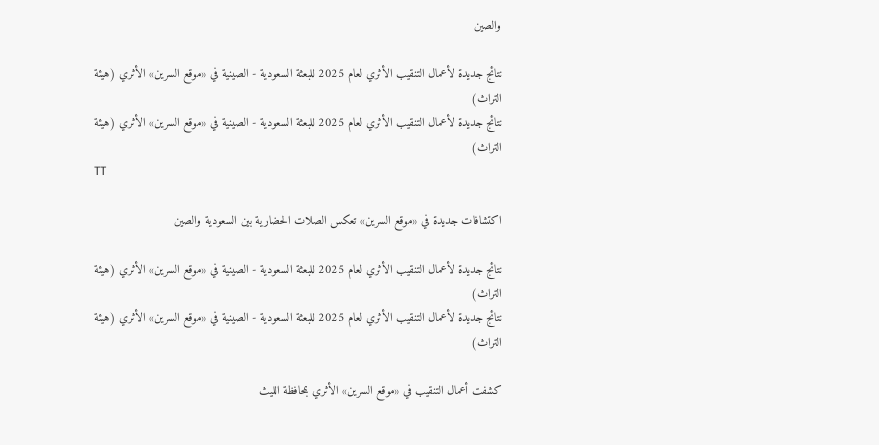والصين

نتائج جديدة لأعمال التنقيب الأثري لعام 2025 للبعثة السعودية - الصينية في «موقع السرين» الأثري (هيئة التراث)
نتائج جديدة لأعمال التنقيب الأثري لعام 2025 للبعثة السعودية - الصينية في «موقع السرين» الأثري (هيئة التراث)
TT

اكتشافات جديدة في «موقع السرين» تعكس الصلات الحضارية بين السعودية والصين

نتائج جديدة لأعمال التنقيب الأثري لعام 2025 للبعثة السعودية - الصينية في «موقع السرين» الأثري (هيئة التراث)
نتائج جديدة لأعمال التنقيب الأثري لعام 2025 للبعثة السعودية - الصينية في «موقع السرين» الأثري (هيئة التراث)

كشفت أعمال التنقيب في «موقع السرين» الأثري بمحافظة الليث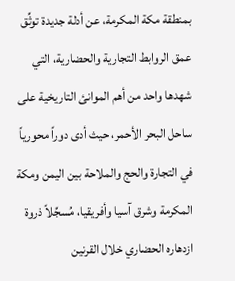بمنطقة مكة المكرمة، عن أدلة جديدة توثِّق عمق الروابط التجارية والحضارية، التي شهدها واحد من أهم الموانئ التاريخية على ساحل البحر الأحمر، حيث أدى دوراً محورياً في التجارة والحج والملاحة بين اليمن ومكة المكرمة وشرق آسيا وأفريقيا، مُسجِّلاً ذروة ازدهاره الحضاري خلال القرنين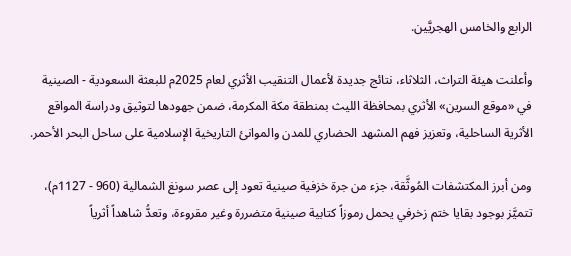الرابع والخامس الهجريَّين.

وأعلنت هيئة التراث، الثلاثاء، نتائج جديدة لأعمال التنقيب الأثري لعام 2025م للبعثة السعودية - الصينية في «موقع السرين» الأثري بمحافظة الليث بمنطقة مكة المكرمة، ضمن جهودها لتوثيق ودراسة المواقع الأثرية الساحلية، وتعزيز فهم المشهد الحضاري للمدن والموانئ التاريخية الإسلامية على ساحل البحر الأحمر.

ومن أبرز المكتشفات المُوثَّقة، جزء من جرة خزفية صينية تعود إلى عصر سونغ الشمالية (960 - 1127م)، تتميَّز بوجود بقايا ختم زخرفي يحمل رموزاً كتابية صينية متضررة وغير مقروءة، وتعدُّ شاهداً أثرياً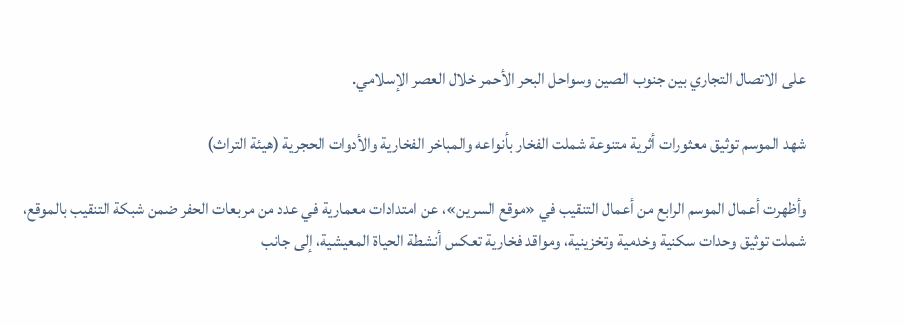على الاتصال التجاري بين جنوب الصين وسواحل البحر الأحمر خلال العصر الإسلامي.

شهد الموسم توثيق معثورات أثرية متنوعة شملت الفخار بأنواعه والمباخر الفخارية والأدوات الحجرية (هيئة التراث)

وأظهرت أعمال الموسم الرابع من أعمال التنقيب في «موقع السرين»، عن امتدادات معمارية في عدد من مربعات الحفر ضمن شبكة التنقيب بالموقع، شملت توثيق وحدات سكنية وخدمية وتخزينية، ومواقد فخارية تعكس أنشطة الحياة المعيشية، إلى جانب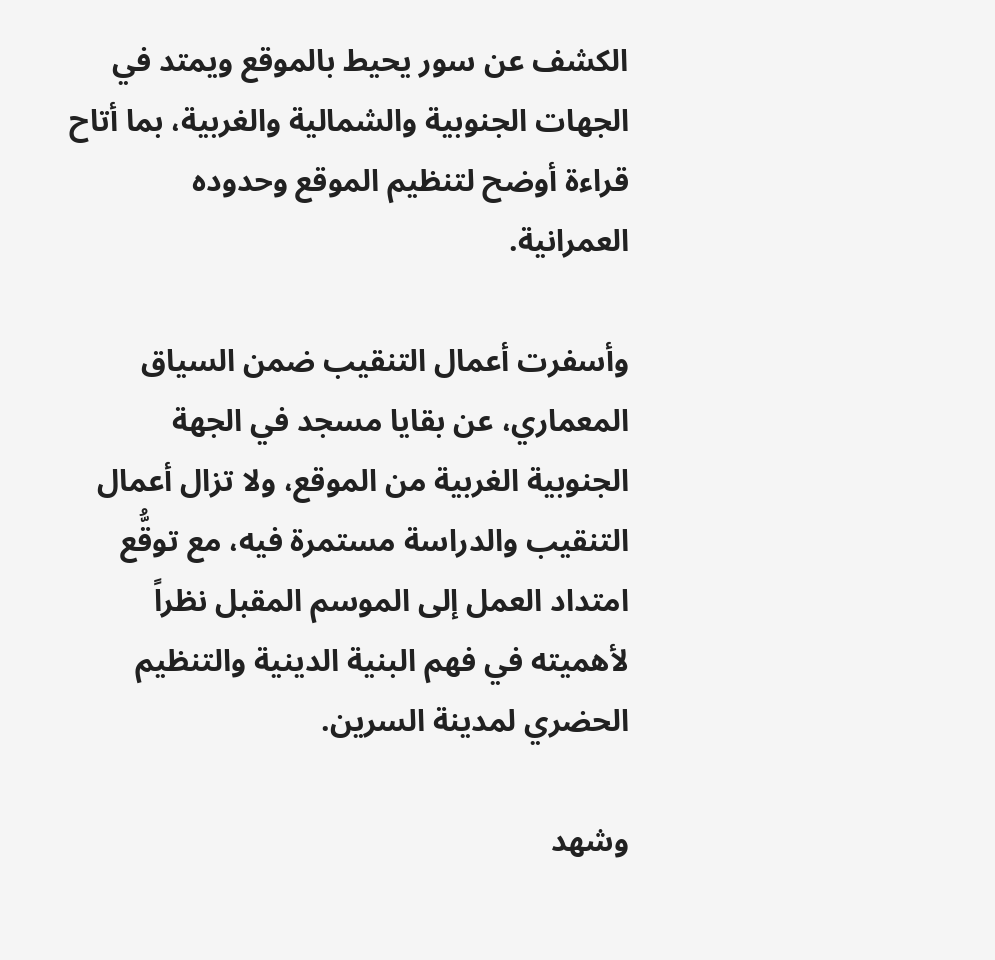الكشف عن سور يحيط بالموقع ويمتد في الجهات الجنوبية والشمالية والغربية، بما أتاح قراءة أوضح لتنظيم الموقع وحدوده العمرانية.

وأسفرت أعمال التنقيب ضمن السياق المعماري، عن بقايا مسجد في الجهة الجنوبية الغربية من الموقع، ولا تزال أعمال التنقيب والدراسة مستمرة فيه، مع توقُّع امتداد العمل إلى الموسم المقبل نظراً لأهميته في فهم البنية الدينية والتنظيم الحضري لمدينة السرين.

وشهد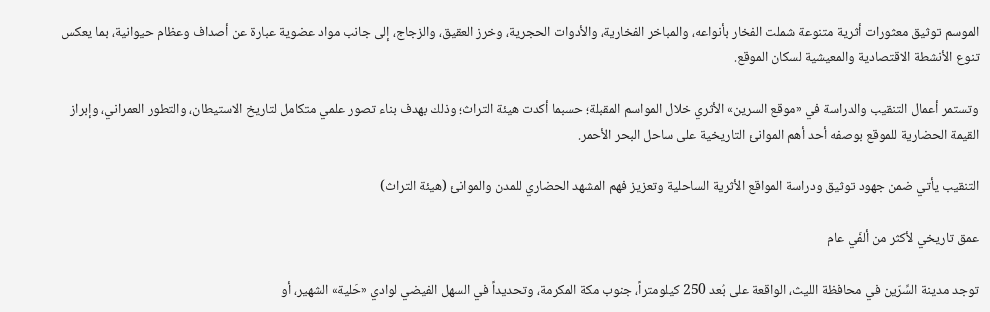الموسم توثيق معثورات أثرية متنوعة شملت الفخار بأنواعه، والمباخر الفخارية، والأدوات الحجرية، وخرز العقيق، والزجاج، إلى جانب مواد عضوية عبارة عن أصداف وعظام حيوانية، بما يعكس تنوع الأنشطة الاقتصادية والمعيشية لسكان الموقع.

وتستمر أعمال التنقيب والدراسة في «موقع السرين» الأثري خلال المواسم المقبلة؛ حسبما أكدت هيئة التراث؛ وذلك بهدف بناء تصور علمي متكامل لتاريخ الاستيطان، والتطور العمراني، وإبراز القيمة الحضارية للموقع بوصفه أحد أهم الموانئ التاريخية على ساحل البحر الأحمر.

التنقيب يأتي ضمن جهود توثيق ودراسة المواقع الأثرية الساحلية وتعزيز فهم المشهد الحضاري للمدن والموانئ (هيئة التراث)

عمق تاريخي لأكثر من ألفَي عام

توجد مدينة السِّرّين في محافظة الليث، الواقعة على بُعد 250 كيلومتراً، جنوب مكة المكرمة، وتحديداً في السهل الفيضي لوادي «حَلية» الشهير، أو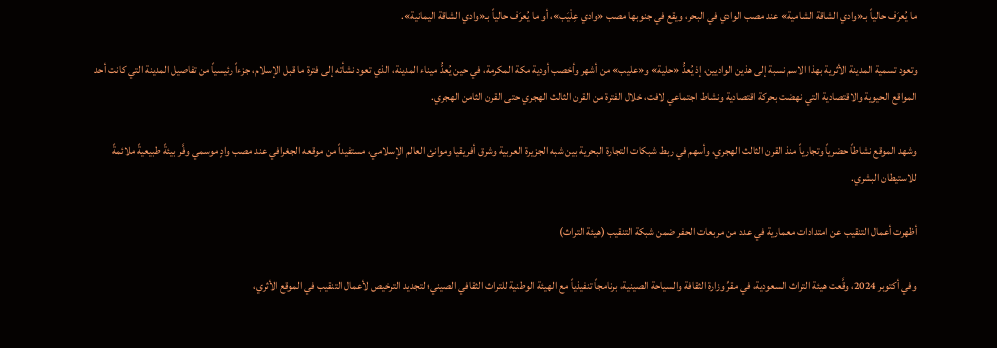ما يُعرَف حالياً بـ«وادي الشاقة الشامية» عند مصب الوادي في البحر، ويقع في جنوبها مصب «وادي عِلْيَب»، أو ما يُعرَف حالياً بـ«وادي الشاقة اليمانية».

وتعود تسمية المدينة الأثرية بهذا الاسم نسبة إلى هذين الواديين، إذ يُعدُّ «حلية» و«عليب» من أشهر وأخصب أودية مكة المكرمة، في حين يُعدُّ ميناء المدينة، الذي تعود نشأته إلى فترة ما قبل الإسلام، جزءاً رئيسياً من تفاصيل المدينة التي كانت أحد المواقع الحيوية والاقتصادية التي نهضت بحركة اقتصادية ونشاط اجتماعي لافت، خلال الفترة من القرن الثالث الهجري حتى القرن الثامن الهجري.

وشهد الموقع نشاطاً حضرياً وتجارياً منذ القرن الثالث الهجري، وأسهم في ربط شبكات التجارة البحرية بين شبه الجزيرة العربية وشرق أفريقيا وموانئ العالم الإسلامي، مستفيداً من موقعه الجغرافي عند مصب وادٍ موسمي وفَّر بيئةً طبيعيةً ملائمةً للاستيطان البشري.

أظهرت أعمال التنقيب عن امتدادات معمارية في عدد من مربعات الحفر ضمن شبكة التنقيب (هيئة التراث)

وفي أكتوبر 2024، وقَّعت هيئة التراث السعودية، في مقرِّ وزارة الثقافة والسياحة الصينية، برنامجاً تنفيذياً مع الهيئة الوطنية للتراث الثقافي الصيني؛ لتجديد الترخيص لأعمال التنقيب في الموقع الأثري،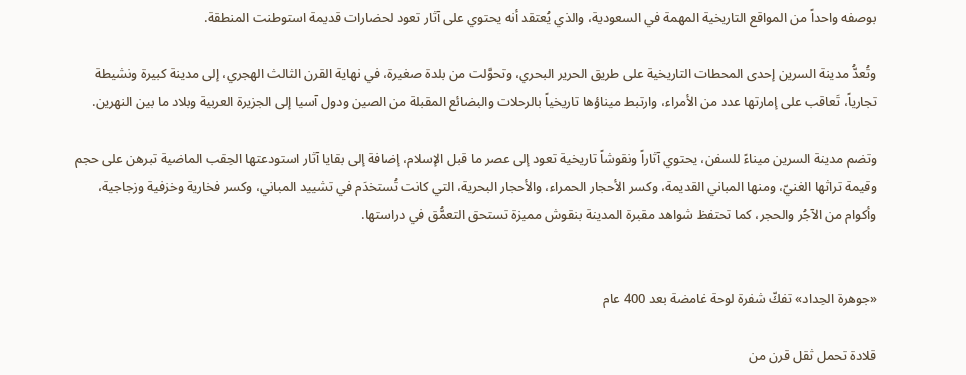بوصفه واحداً من المواقع التاريخية المهمة في السعودية، والذي يُعتقد أنه يحتوي على آثار تعود لحضارات قديمة استوطنت المنطقة.

وتُعدُّ مدينة السرين إحدى المحطات التاريخية على طريق الحرير البحري، وتحوَّلت من بلدة صغيرة، في نهاية القرن الثالث الهجري، إلى مدينة كبيرة ونشيطة تجارياً، تَعاقب على إمارتها عدد من الأمراء، وارتبط ميناؤها تاريخياً بالرحلات والبضائع المقبلة من الصين ودول آسيا إلى الجزيرة العربية وبلاد ما بين النهرين.

وتضم مدينة السرين ميناءً للسفن، يحتوي آثاراً ونقوشاً تاريخية تعود إلى عصر ما قبل الإسلام، إضافة إلى بقايا آثار استودعتها الحِقب الماضية تبرهن على حجم وقيمة تراثها الغنيّ، ومنها المباني القديمة، وكسر الأحجار الحمراء، والأحجار البحرية، التي كانت تُستخدَم في تشييد المباني، وكسر فخارية وخزفية وزجاجية، وأكوام من الآجُر والحجر، كما تحتفظ شواهد مقبرة المدينة بنقوش مميزة تستحق التعمُّق في دراستها.


«جوهرة الحِداد» تفكّ شفرة لوحة غامضة بعد 400 عام

قلادة تحمل ثقل قرن من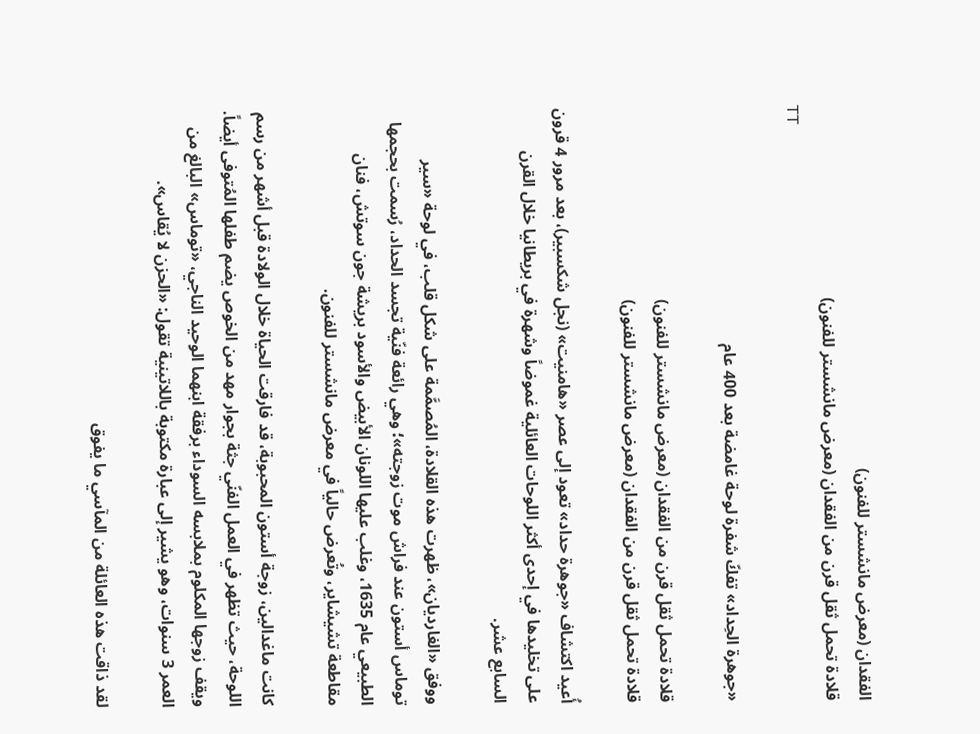الفقدان (معرض مانشستر للفنون)
قلادة تحمل ثقل قرن من الفقدان (معرض مانشستر للفنون)
TT

«جوهرة الحِداد» تفكّ شفرة لوحة غامضة بعد 400 عام

قلادة تحمل ثقل قرن من الفقدان (معرض مانشستر للفنون)
قلادة تحمل ثقل قرن من الفقدان (معرض مانشستر للفنون)

أُعيد اكتشاف «جوهرة حداد» تعود إلى عصر «هامنيت» (نجل شكسبير)، بعد مرور 4 قرون على تخليدها في إحدى أكثر اللوحات العائلية غموضاً وشهرة في بريطانيا خلال القرن السابع عشر.

ووفق «الغارديان»، ظهرت هذه القلادة، المُصمَّمة على شكل قلب، في لوحة «سير توماس أستون عند فراش موت زوجته»؛ وهي رائعة فنّية تجسد الحداد، رُسمت بحجمها الطبيعي عام 1635، وغلب عليها اللونان الأبيض والأسود بريشة جون سوتش، فنان مقاطعة تشيشاير، وتُعرض حالياً في معرض مانشستر للفنون.

كانت ماغدالين، زوجة أستون المحبوبة، قد فارقت الحياة خلال الولادة قبل أشهر من رسم اللوحة، حيث تظهر في العمل الفنّي جثة بجوار مهد من الخوص يضم طفلها المُتوفى أيضاً. ويقف زوجها المكلوم بملابسه السوداء برفقة ابنهما الوحيد الناجي، «توماس» البالغ من العمر 3 سنوات، وهو يشير إلى عبارة مكتوبة باللاتينية تقول: «الحزن لا يُقاس».

لقد ذاقت هذه العائلة من المآسي ما يفوق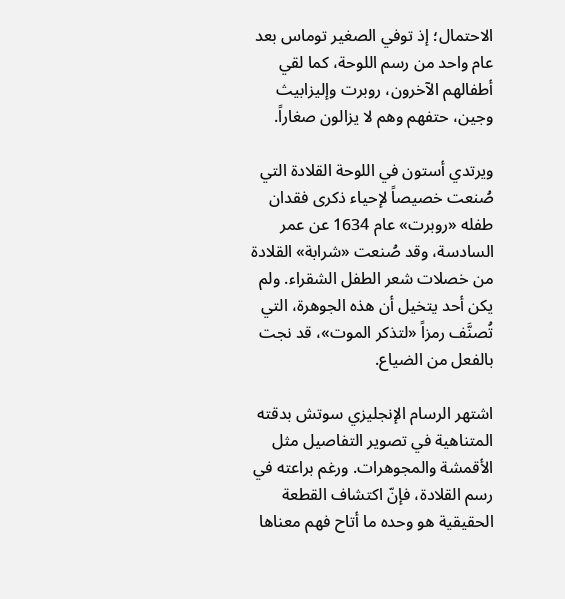الاحتمال؛ إذ توفي الصغير توماس بعد عام واحد من رسم اللوحة، كما لقي أطفالهم الآخرون، روبرت وإليزابيث وجين، حتفهم وهم لا يزالون صغاراً.

ويرتدي أستون في اللوحة القلادة التي صُنعت خصيصاً لإحياء ذكرى فقدان طفله «روبرت» عام 1634 عن عمر السادسة، وقد صُنعت «شرابة» القلادة من خصلات شعر الطفل الشقراء. ولم يكن أحد يتخيل أن هذه الجوهرة، التي تُصنَّف رمزاً «لتذكر الموت»، قد نجت بالفعل من الضياع.

اشتهر الرسام الإنجليزي سوتش بدقته المتناهية في تصوير التفاصيل مثل الأقمشة والمجوهرات. ورغم براعته في رسم القلادة، فإنّ اكتشاف القطعة الحقيقية هو وحده ما أتاح فهم معناها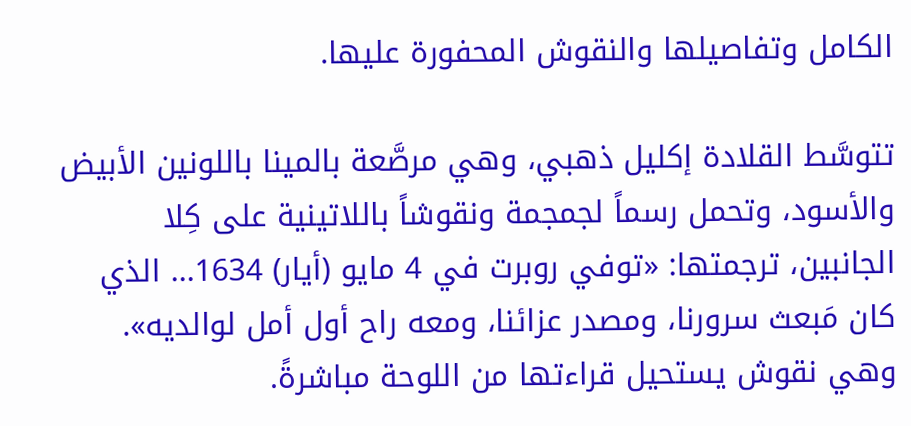الكامل وتفاصيلها والنقوش المحفورة عليها.

تتوسَّط القلادة إكليل ذهبي، وهي مرصَّعة بالمينا باللونين الأبيض والأسود، وتحمل رسماً لجمجمة ونقوشاً باللاتينية على كِلا الجانبين، ترجمتها: «توفي روبرت في 4 مايو (أيار) 1634... الذي كان مَبعث سرورنا، ومصدر عزائنا، ومعه راح أول أمل لوالديه». وهي نقوش يستحيل قراءتها من اللوحة مباشرةً.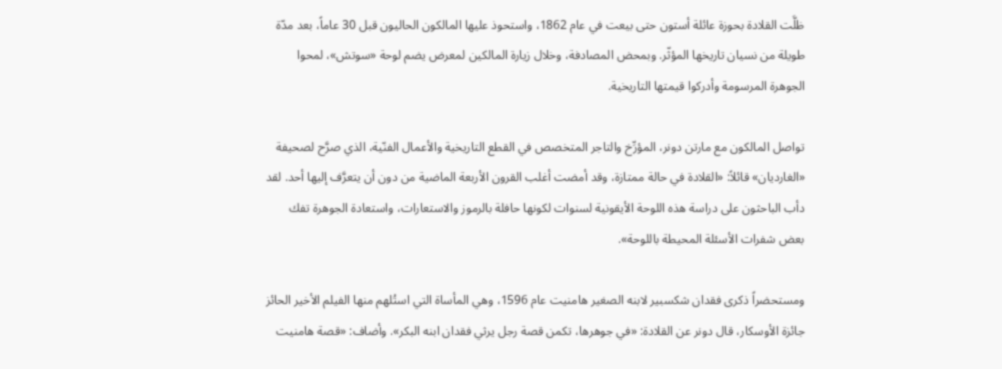ظلَّت القلادة بحوزة عائلة أستون حتى بيعت في عام 1862، واستحوذ عليها المالكون الحاليون قبل 30 عاماً، بعد مدّة طويلة من نسيان تاريخها المؤثّر. وبمحض المصادفة، وخلال زيارة المالكين لمعرض يضم لوحة «سوتش»، لمحوا الجوهرة المرسومة وأدركوا قيمتها التاريخية.

تواصل المالكون مع مارتن دونر، المؤرِّخ والتاجر المتخصص في القطع التاريخية والأعمال الفنّية، الذي صرَّح لصحيفة «الغارديان» قائلاً: «القلادة في حالة ممتازة، وقد أمضت أغلب القرون الأربعة الماضية من دون أن يتعرَّف إليها أحد. لقد دأب الباحثون على دراسة هذه اللوحة الأيقونية لسنوات لكونها حافلة بالرموز والاستعارات، واستعادة الجوهرة تفك بعض شفرات الأسئلة المحيطة باللوحة».

ومستحضراً ذكرى فقدان شكسبير لابنه الصغير هامنيت عام 1596، وهي المأساة التي استُلهم منها الفيلم الأخير الحائز جائزة الأوسكار، قال دونر عن القلادة: «في جوهرها، تكمن قصة رجل يرثي فقدان ابنه البكر». وأضاف: «قصة هامنيت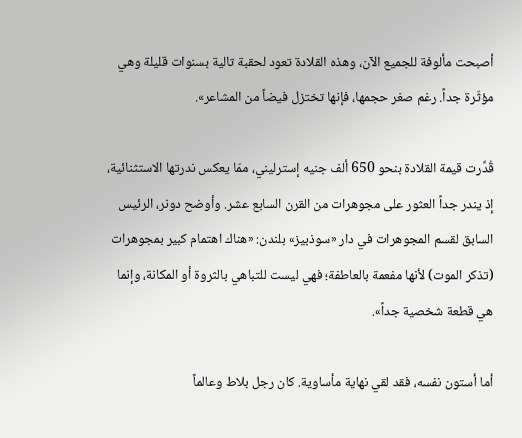أصبحت مألوفة للجميع الآن، وهذه القلادة تعود لحقبة تالية بسنوات قليلة وهي مؤثّرة جداً. رغم صغر حجمها، فإنها تختزل فيضاً من المشاعر».

قُدِّرت قيمة القلادة بنحو 650 ألف جنيه إسترليني، ممّا يعكس ندرتها الاستثنائية، إذ يندر جداً العثور على مجوهرات من القرن السابع عشر. وأوضح دونر، الرئيس السابق لقسم المجوهرات في دار «سوذبيز» بلندن: «هناك اهتمام كبير بمجوهرات (تذكر الموت) لأنها مفعمة بالعاطفة؛ فهي ليست للتباهي بالثروة أو المكانة، وإنما هي قطعة شخصية جداً».

أما أستون نفسه، فقد لقي نهاية مأساوية. كان رجل بلاط وعالماً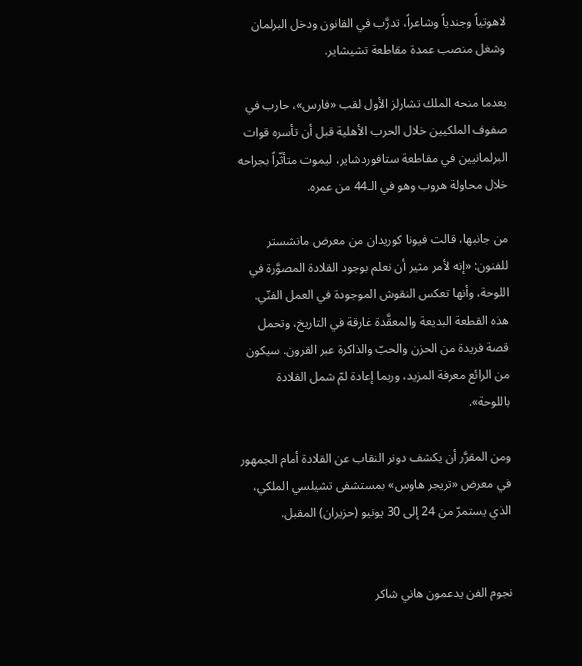لاهوتياً وجندياً وشاعراً، تدرَّب في القانون ودخل البرلمان وشغل منصب عمدة مقاطعة تشيشاير.

بعدما منحه الملك تشارلز الأول لقب «فارس»، حارب في صفوف الملكيين خلال الحرب الأهلية قبل أن تأسره قوات البرلمانيين في مقاطعة ستافوردشاير، ليموت متأثّراً بجراحه خلال محاولة هروب وهو في الـ44 من عمره.

من جانبها، قالت فيونا كوريدان من معرض مانشستر للفنون: «إنه لأمر مثير أن نعلم بوجود القلادة المصوَّرة في اللوحة، وأنها تعكس النقوش الموجودة في العمل الفنّي. هذه القطعة البديعة والمعقَّدة غارقة في التاريخ، وتحمل قصة فريدة من الحزن والحبّ والذاكرة عبر القرون. سيكون من الرائع معرفة المزيد، وربما إعادة لمّ شمل القلادة باللوحة».

ومن المقرَّر أن يكشف دونر النقاب عن القلادة أمام الجمهور في معرض «تريجر هاوس» بمستشفى تشيلسي الملكي، الذي يستمرّ من 24 إلى 30 يونيو (حزيران) المقبل.


نجوم الفن يدعمون هاني شاكر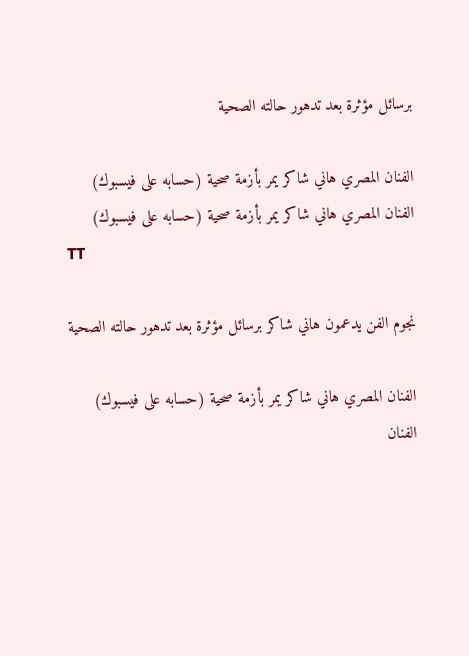برسائل مؤثرة بعد تدهور حالته الصحية

الفنان المصري هاني شاكر يمر بأزمة صحية (حسابه على فيسبوك)
الفنان المصري هاني شاكر يمر بأزمة صحية (حسابه على فيسبوك)
TT

نجوم الفن يدعمون هاني شاكر برسائل مؤثرة بعد تدهور حالته الصحية

الفنان المصري هاني شاكر يمر بأزمة صحية (حسابه على فيسبوك)
الفنان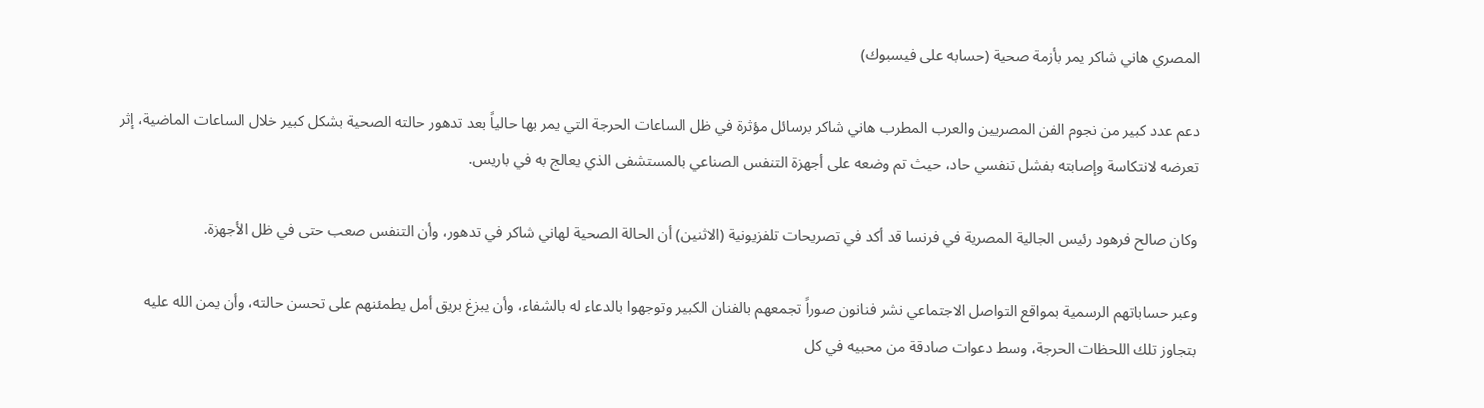المصري هاني شاكر يمر بأزمة صحية (حسابه على فيسبوك)

دعم عدد كبير من نجوم الفن المصريين والعرب المطرب هاني شاكر برسائل مؤثرة في ظل الساعات الحرجة التي يمر بها حالياً بعد تدهور حالته الصحية بشكل كبير خلال الساعات الماضية، إثر تعرضه لانتكاسة وإصابته بفشل تنفسي حاد، حيث تم وضعه على أجهزة التنفس الصناعي بالمستشفى الذي يعالج به في باريس.

وكان صالح فرهود رئيس الجالية المصرية في فرنسا قد أكد في تصريحات تلفزيونية (الاثنين) أن الحالة الصحية لهاني شاكر في تدهور، وأن التنفس صعب حتى في ظل الأجهزة.

وعبر حساباتهم الرسمية بمواقع التواصل الاجتماعي نشر فنانون صوراً تجمعهم بالفنان الكبير وتوجهوا بالدعاء له بالشفاء، وأن يبزغ بريق أمل يطمئنهم على تحسن حالته، وأن يمن الله عليه بتجاوز تلك اللحظات الحرجة، وسط دعوات صادقة من محبيه في كل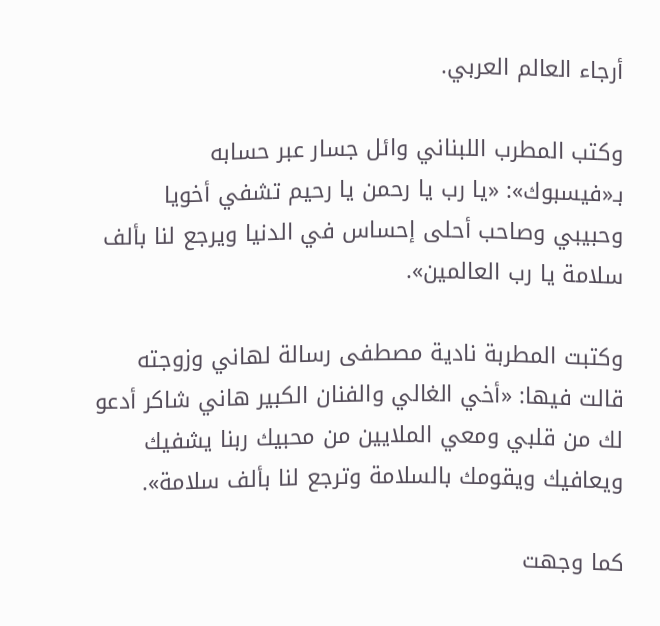أرجاء العالم العربي.

وكتب المطرب اللبناني وائل جسار عبر حسابه بـ«فيسبوك»: «يا رب يا رحمن يا رحيم تشفي أخويا وحبيبي وصاحب أحلى إحساس في الدنيا ويرجع لنا بألف سلامة يا رب العالمين».

وكتبت المطربة نادية مصطفى رسالة لهاني وزوجته قالت فيها: «أخي الغالي والفنان الكبير هاني شاكر أدعو لك من قلبي ومعي الملايين من محبيك ربنا يشفيك ويعافيك ويقومك بالسلامة وترجع لنا بألف سلامة».

كما وجهت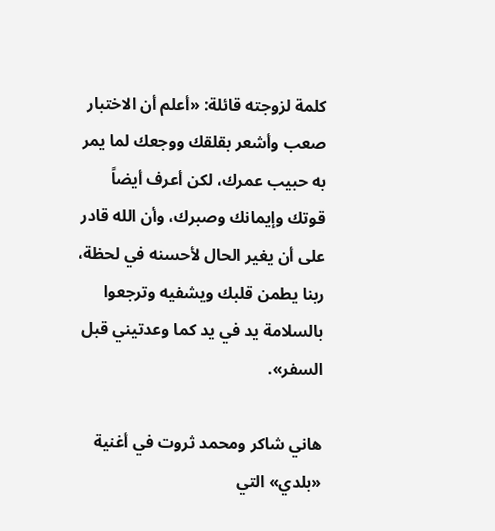كلمة لزوجته قائلة: «أعلم أن الاختبار صعب وأشعر بقلقك ووجعك لما يمر به حبيب عمرك، لكن أعرف أيضاً قوتك وإيمانك وصبرك، وأن الله قادر على أن يغير الحال لأحسنه في لحظة، ربنا يطمن قلبك ويشفيه وترجعوا بالسلامة يد في يد كما وعدتيني قبل السفر».

هاني شاكر ومحمد ثروت في أغنية «بلدي» التي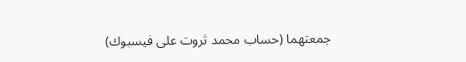جمعتهما (حساب محمد ثروت على فيسبوك)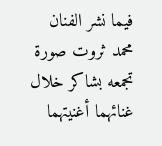فيما نشر الفنان محمد ثروت صورة تجمعه بشاكر خلال غنائهما أغنيتهما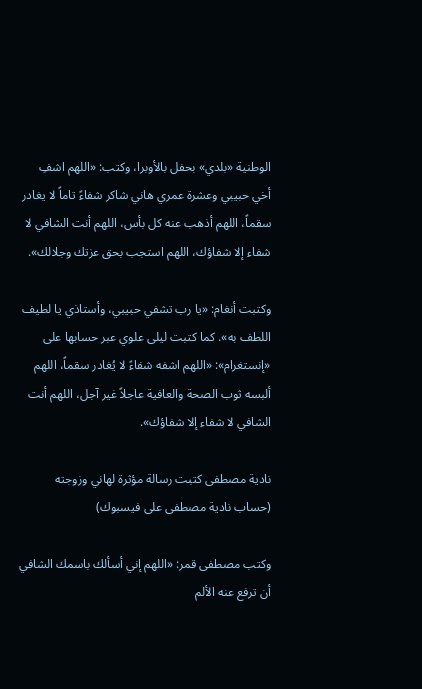الوطنية «بلدي» بحفل بالأوبرا، وكتب: «اللهم اشفِ أخي حبيبي وعشرة عمري هاني شاكر شفاءً تاماً لا يغادر سقماً، اللهم أذهب عنه كل بأس، اللهم أنت الشافي لا شفاء إلا شفاؤك، اللهم استجب بحق عزتك وجلالك».

وكتبت أنغام: «يا رب تشفي حبيبي، وأستاذي يا لطيف اللطف به». كما كتبت ليلى علوي عبر حسابها على «إنستغرام»: «اللهم اشفه شفاءً لا يُغادر سقماً، اللهم ألبسه ثوب الصحة والعافية عاجلاً غير آجل، اللهم أنت الشافي لا شفاء إلا شفاؤك».

نادية مصطفى كتبت رسالة مؤثرة لهاني وزوجته (حساب نادية مصطفى على فيسبوك)

وكتب مصطفى قمر: «اللهم إني أسألك باسمك الشافي أن ترفع عنه الألم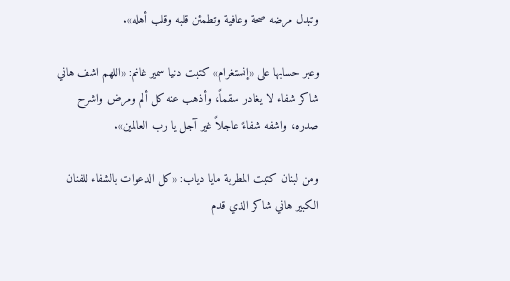وتبدل مرضه صحة وعافية وتطمئن قلبه وقلب أهله».

وعبر حسابها على «إنستغرام» كتبت دنيا سمير غانم: «اللهم اشف هاني شاكر شفاء لا يغادر سقماً، وأذهب عنه كل ألم ومرض واشرح صدره، واشفه شفاءً عاجلاً غير آجل يا رب العالمين».

ومن لبنان كتبت المطربة مايا دياب: «كل الدعوات بالشفاء للفنان الكبير هاني شاكر الذي قدم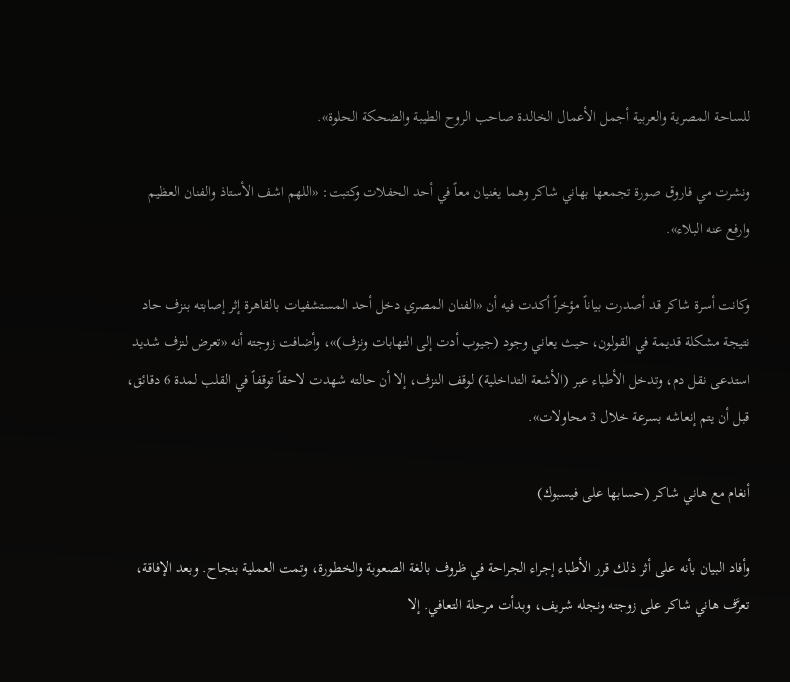للساحة المصرية والعربية أجمل الأعمال الخالدة صاحب الروح الطيبة والضحكة الحلوة».

ونشرت مي فاروق صورة تجمعها بهاني شاكر وهما يغنيان معاً في أحد الحفلات وكتبت: «اللهم اشف الأستاذ والفنان العظيم وارفع عنه البلاء».

وكانت أسرة شاكر قد أصدرت بياناً مؤخراً أكدت فيه أن «الفنان المصري دخل أحد المستشفيات بالقاهرة إثر إصابته بنزف حاد نتيجة مشكلة قديمة في القولون، حيث يعاني وجود (جيوب أدت إلى التهابات ونزف)»، وأضافت زوجته أنه «تعرض لنزف شديد استدعى نقل دم، وتدخل الأطباء عبر (الأشعة التداخلية) لوقف النزف، إلا أن حالته شهدت لاحقاً توقفاً في القلب لمدة 6 دقائق، قبل أن يتم إنعاشه بسرعة خلال 3 محاولات».

أنغام مع هاني شاكر (حسابها على فيسبوك)

وأفاد البيان بأنه على أثر ذلك قرر الأطباء إجراء الجراحة في ظروف بالغة الصعوبة والخطورة، وتمت العملية بنجاح. وبعد الإفاقة، تعرَّف هاني شاكر على زوجته ونجله شريف، وبدأت مرحلة التعافي. إلا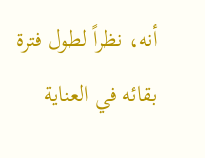أنه، نظراً لطول فترة بقائه في العناية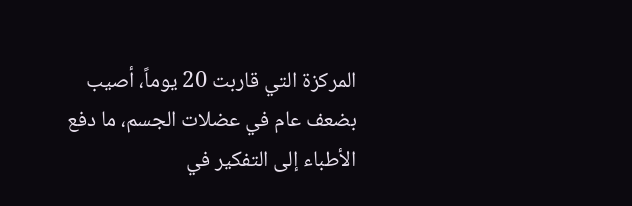المركزة التي قاربت 20 يوماً، أصيب بضعف عام في عضلات الجسم، ما دفع الأطباء إلى التفكير في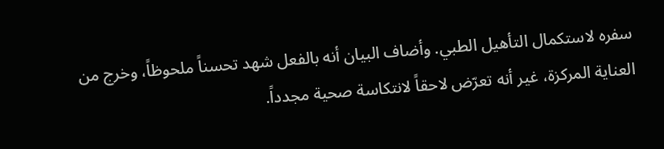سفره لاستكمال التأهيل الطبي. وأضاف البيان أنه بالفعل شهد تحسناً ملحوظاً، وخرج من العناية المركزة، غير أنه تعرّض لاحقاً لانتكاسة صحية مجدداً.